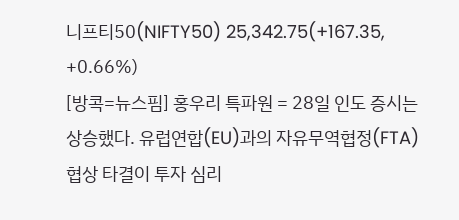니프티50(NIFTY50) 25,342.75(+167.35, +0.66%)
[방콕=뉴스핌] 홍우리 특파원 = 28일 인도 증시는 상승했다. 유럽연합(EU)과의 자유무역협정(FTA) 협상 타결이 투자 심리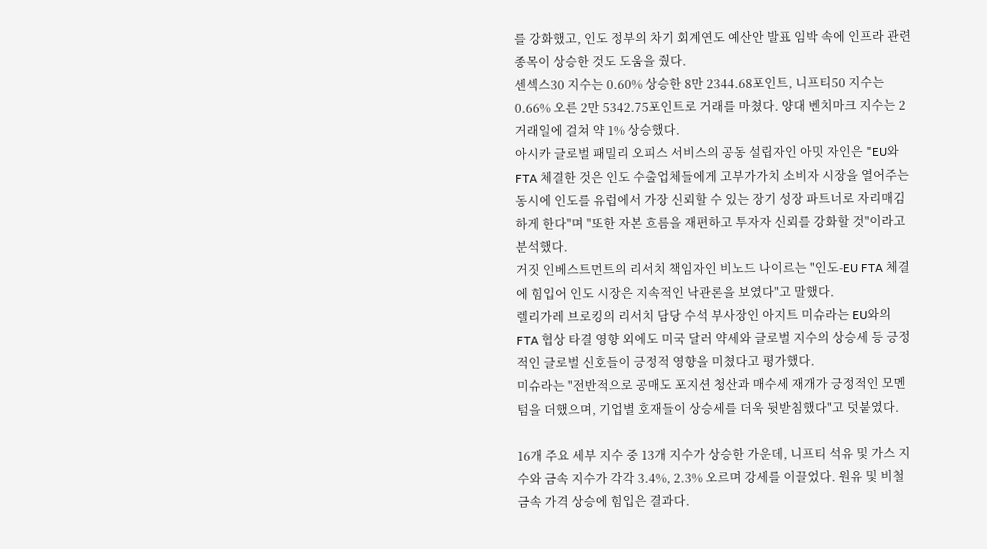를 강화했고, 인도 정부의 차기 회계연도 예산안 발표 임박 속에 인프라 관련 종목이 상승한 것도 도움을 줬다.
센섹스30 지수는 0.60% 상승한 8만 2344.68포인트, 니프티50 지수는 0.66% 오른 2만 5342.75포인트로 거래를 마쳤다. 양대 벤치마크 지수는 2거래일에 걸쳐 약 1% 상승했다.
아시카 글로벌 패밀리 오피스 서비스의 공동 설립자인 아밋 자인은 "EU와 FTA 체결한 것은 인도 수출업체들에게 고부가가치 소비자 시장을 열어주는 동시에 인도를 유럽에서 가장 신뢰할 수 있는 장기 성장 파트너로 자리매김하게 한다"며 "또한 자본 흐름을 재편하고 투자자 신뢰를 강화할 것"이라고 분석했다.
거짓 인베스트먼트의 리서치 책임자인 비노드 나이르는 "인도-EU FTA 체결에 힘입어 인도 시장은 지속적인 낙관론을 보였다"고 말했다.
렐리가레 브로킹의 리서치 담당 수석 부사장인 아지트 미슈라는 EU와의 FTA 협상 타결 영향 외에도 미국 달러 약세와 글로벌 지수의 상승세 등 긍정적인 글로벌 신호들이 긍정적 영향을 미쳤다고 평가했다.
미슈라는 "전반적으로 공매도 포지션 청산과 매수세 재개가 긍정적인 모멘텀을 더했으며, 기업별 호재들이 상승세를 더욱 뒷받침했다"고 덧붙였다.

16개 주요 세부 지수 중 13개 지수가 상승한 가운데, 니프티 석유 및 가스 지수와 금속 지수가 각각 3.4%, 2.3% 오르며 강세를 이끌었다. 원유 및 비철금속 가격 상승에 힘입은 결과다.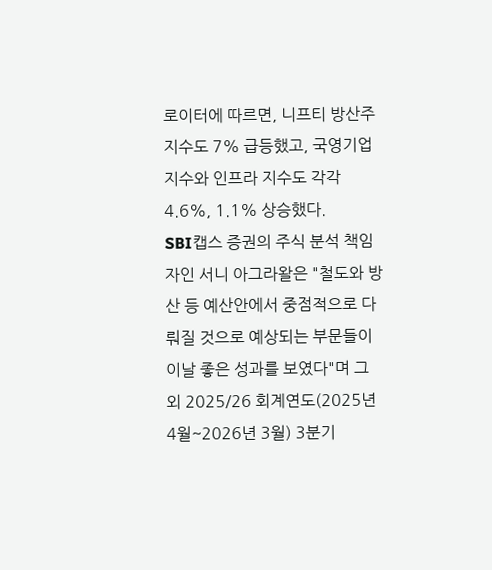로이터에 따르면, 니프티 방산주 지수도 7% 급등했고, 국영기업 지수와 인프라 지수도 각각 4.6%, 1.1% 상승했다.
SBI캡스 증권의 주식 분석 책임자인 서니 아그라왈은 "철도와 방산 등 예산안에서 중점적으로 다뤄질 것으로 예상되는 부문들이 이날 좋은 성과를 보였다"며 그 외 2025/26 회계연도(2025년 4월~2026년 3월) 3분기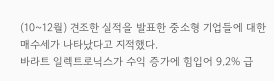(10~12월) 견조한 실적을 발표한 중소형 기업들에 대한 매수세가 나타났다고 지적했다.
바라트 일렉트로닉스가 수익 증가에 힘입어 9.2% 급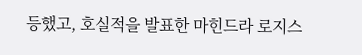등했고, 호실적을 발표한 마힌드라 로지스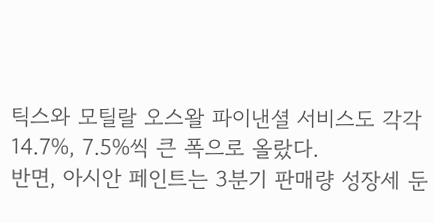틱스와 모틸랄 오스왈 파이낸셜 서비스도 각각 14.7%, 7.5%씩 큰 폭으로 올랐다.
반면, 아시안 페인트는 3분기 판매량 성장세 둔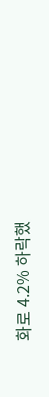화로 4.2% 하락했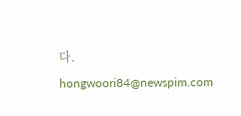다.
hongwoori84@newspim.com